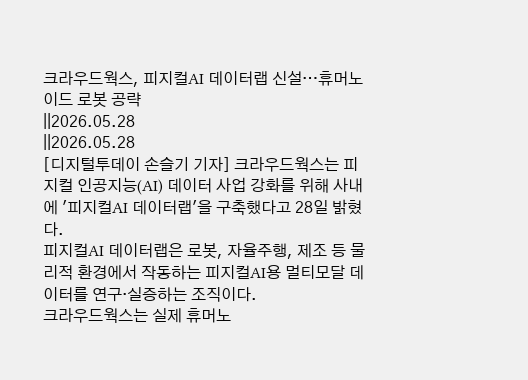크라우드웍스, 피지컬AI 데이터랩 신설…휴머노이드 로봇 공략
||2026.05.28
||2026.05.28
[디지털투데이 손슬기 기자] 크라우드웍스는 피지컬 인공지능(AI) 데이터 사업 강화를 위해 사내에 '피지컬AI 데이터랩'을 구축했다고 28일 밝혔다.
피지컬AI 데이터랩은 로봇, 자율주행, 제조 등 물리적 환경에서 작동하는 피지컬AI용 멀티모달 데이터를 연구·실증하는 조직이다.
크라우드웍스는 실제 휴머노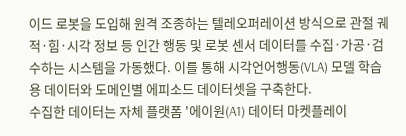이드 로봇을 도입해 원격 조종하는 텔레오퍼레이션 방식으로 관절 궤적·힘·시각 정보 등 인간 행동 및 로봇 센서 데이터를 수집·가공·검수하는 시스템을 가동했다. 이를 통해 시각언어행동(VLA) 모델 학습용 데이터와 도메인별 에피소드 데이터셋을 구축한다.
수집한 데이터는 자체 플랫폼 '에이원(A1) 데이터 마켓플레이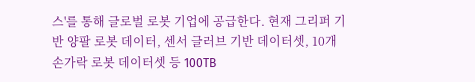스'를 통해 글로벌 로봇 기업에 공급한다. 현재 그리퍼 기반 양팔 로봇 데이터, 센서 글러브 기반 데이터셋, 10개 손가락 로봇 데이터셋 등 100TB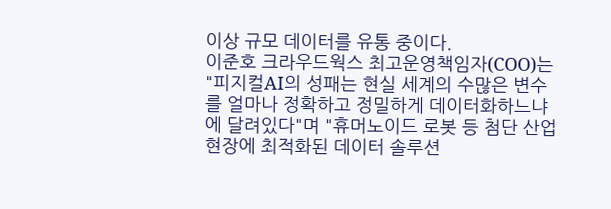이상 규모 데이터를 유통 중이다.
이준호 크라우드웍스 최고운영책임자(COO)는 "피지컬AI의 성패는 현실 세계의 수많은 변수를 얼마나 정확하고 정밀하게 데이터화하느냐에 달려있다"며 "휴머노이드 로봇 등 첨단 산업 현장에 최적화된 데이터 솔루션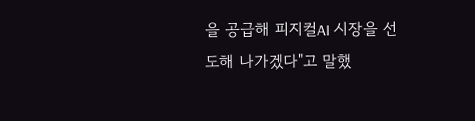을 공급해 피지컬AI 시장을 선도해 나가겠다"고 말했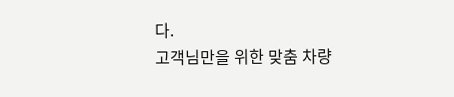다.
고객님만을 위한 맞춤 차량